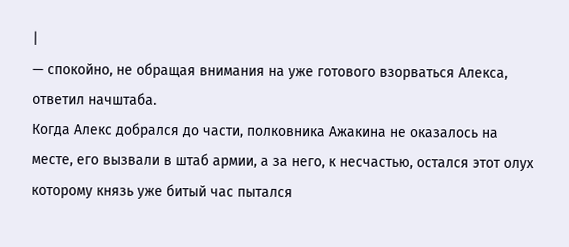|
— спокойно, не обращая внимания на уже готового взорваться Алекса, ответил начштаба.
Когда Алекс добрался до части, полковника Ажакина не оказалось на месте, его вызвали в штаб армии, а за него, к несчастью, остался этот олух которому князь уже битый час пытался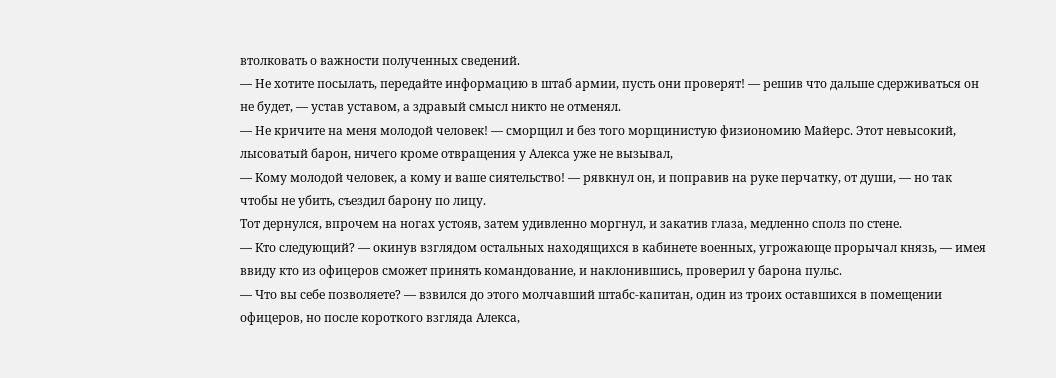втолковать о важности полученных сведений.
— Не хотите посылать, передайте информацию в штаб армии, пусть они проверят! — решив что дальше сдерживаться он не будет, — устав уставом, а здравый смысл никто не отменял.
— Не кричите на меня молодой человек! — сморщил и без того морщинистую физиономию Майерс. Этот невысокий, лысоватый барон, ничего кроме отвращения у Алекса уже не вызывал,
— Кому молодой человек, а кому и ваше сиятельство! — рявкнул он, и поправив на руке перчатку, от души, — но так чтобы не убить, съездил барону по лицу.
Тот дернулся, впрочем на ногах устояв, затем удивленно моргнул, и закатив глаза, медленно сполз по стене.
— Кто следующий? — окинув взглядом остальных находящихся в кабинете военных, угрожающе прорычал князь, — имея ввиду кто из офицеров сможет принять командование, и наклонившись, проверил у барона пульс.
— Что вы себе позволяете? — взвился до этого молчавший штабс-капитан, один из троих оставшихся в помещении офицеров, но после короткого взгляда Алекса,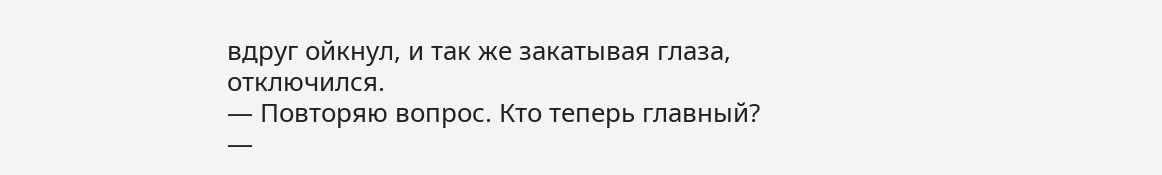вдруг ойкнул, и так же закатывая глаза, отключился.
— Повторяю вопрос. Кто теперь главный?
—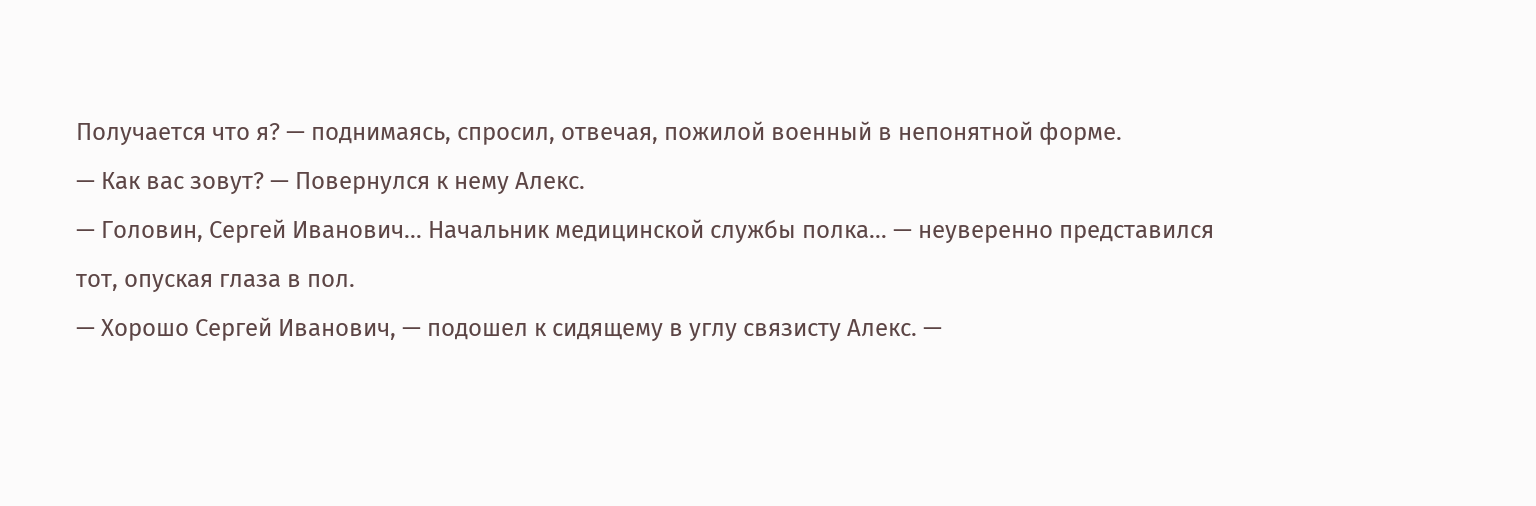Получается что я? — поднимаясь, спросил, отвечая, пожилой военный в непонятной форме.
— Как вас зовут? — Повернулся к нему Алекс.
— Головин, Сергей Иванович… Начальник медицинской службы полка… — неуверенно представился тот, опуская глаза в пол.
— Хорошо Сергей Иванович, — подошел к сидящему в углу связисту Алекс. —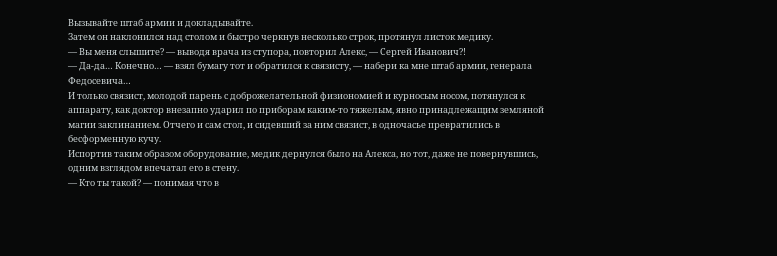Вызывайте штаб армии и докладывайте.
Затем он наклонился над столом и быстро черкнув несколько строк, протянул листок медику.
— Вы меня слышите? — выводя врача из ступора, повторил Алекс, — Сергей Иванович?!
— Да-да… Конечно… — взял бумагу тот и обратился к связисту, — набери ка мне штаб армии, генерала Федосевича…
И только связист, молодой парень с доброжелательной физиономией и курносым носом, потянулся к аппарату, как доктор внезапно ударил по приборам каким-то тяжелым, явно принадлежащим земляной магии заклинанием. Отчего и сам стол, и сидевший за ним связист, в одночасье превратились в бесформенную кучу.
Испортив таким образом оборудование, медик дернулся было на Алекса, но тот, даже не повернувшись, одним взглядом впечатал его в стену.
— Кто ты такой? — понимая что в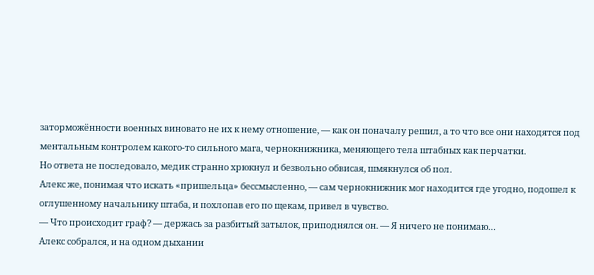заторможённости военных виновато не их к нему отношение, — как он поначалу решил, а то что все они находятся под ментальным контролем какого-то сильного мага, чернокнижника, меняющего тела штабных как перчатки.
Но ответа не последовало, медик странно хрюкнул и безвольно обвисая, шмякнулся об пол.
Алекс же, понимая что искать «пришельца» бессмысленно, — сам чернокнижник мог находится где угодно, подошел к оглушенному начальнику штаба, и похлопав его по щекам, привел в чувство.
— Что происходит граф? — держась за разбитый затылок, приподнялся он. — Я ничего не понимаю…
Алекс собрался, и на одном дыхании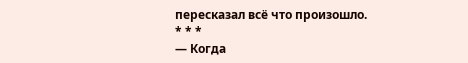пересказал всё что произошло.
* * *
— Когда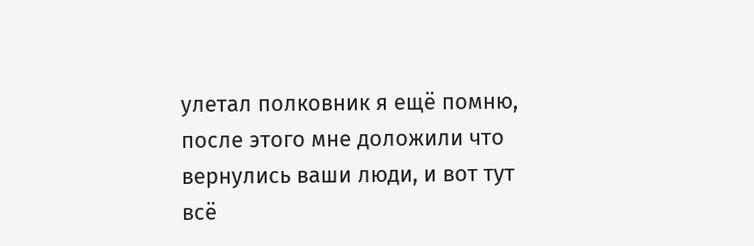улетал полковник я ещё помню, после этого мне доложили что вернулись ваши люди, и вот тут всё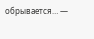обрывается… —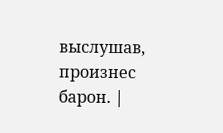выслушав, произнес барон. |